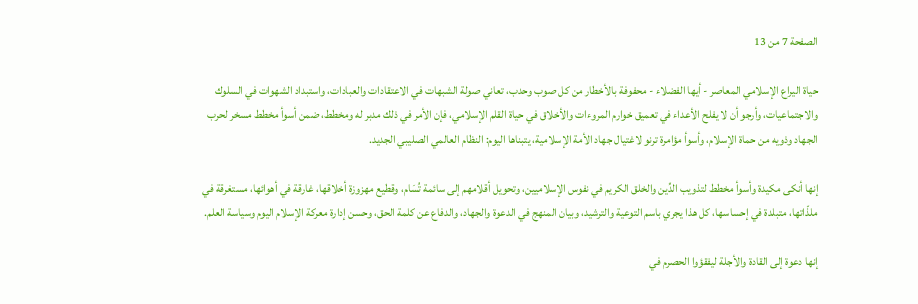الصفحة 7 من 13

حياة اليراع الإسلامي المعاصر - أيها الفضلاء - محفوفة بالأخطار من كل صوب وحدب، تعاني صولة الشبهات في الاعتقادات والعبادات، واستبداد الشهوات في السلوك والاجتماعيات، وأرجو أن لا يفلح الأعداء في تعميق خوارم المروءات والأخلاق في حياة القلم الإسلامي، فإن الأمر في ذلك مدبر له ومخطط، ضمن أسوأ مخطط مسخر لحرب الجهاد وذويه من حماة الإسلام، وأسوأ مؤامرة ترنو لاغتيال جهاد الأمة الإسلامية، يتبناها اليوم: النظام العالمي الصليبي الجديد.

إنها أنكى مكيدة وأسوأ مخطط لتذويب الدِّين والخلق الكريم في نفوس الإسلاميين، وتحويل أقلامهم إلى سائمة تُسَام، وقطيع مهزوزة أخلاقها، غارقة في أهوائها، مستغرقة في ملذّاتها، متبلدة في إحساسها، كل هذا يجري باسم التوعية والترشيد، وبيان المنهج في الدعوة والجهاد، والدفاع عن كلمة الحق، وحسن إدارة معركة الإسلام اليوم وسياسة العلم.

إنها دعوة إلى القادة والأجلة ليفقؤوا الحصرم في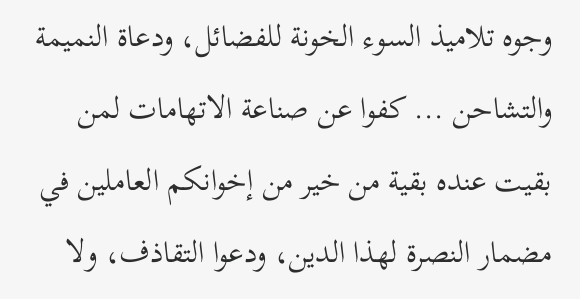وجوه تلاميذ السوء الخونة للفضائل، ودعاة النميمة والتشاحن ... كفوا عن صناعة الاتهامات لمن بقيت عنده بقية من خير من إخوانكم العاملين في مضمار النصرة لهذا الدين، ودعوا التقاذف، ولا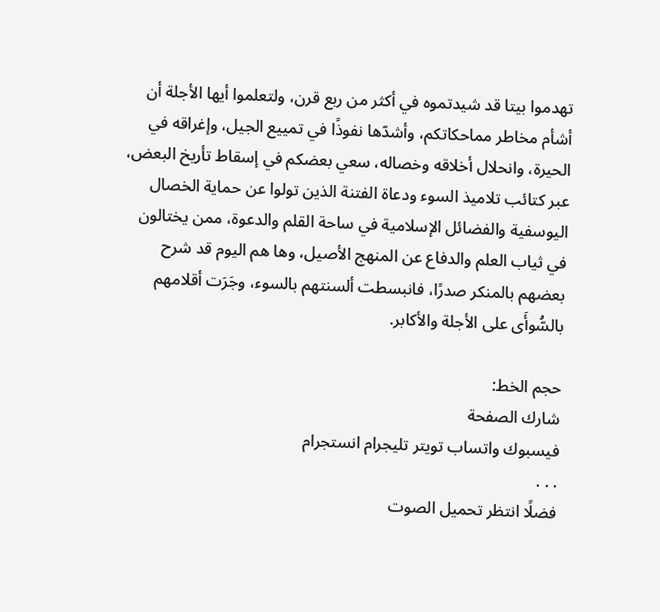تهدموا بيتا قد شيدتموه في أكثر من ربع قرن، ولتعلموا أيها الأجلة أن أشأم مخاطر مماحكاتكم، وأشدّها نفوذًا في تمييع الجيل، وإغراقه في الحيرة، وانحلال أخلاقه وخصاله، سعي بعضكم في إسقاط تأريخ البعض، عبر كتائب تلاميذ السوء ودعاة الفتنة الذين تولوا عن حماية الخصال اليوسفية والفضائل الإسلامية في ساحة القلم والدعوة، ممن يختالون في ثياب العلم والدفاع عن المنهج الأصيل، وها هم اليوم قد شرح بعضهم بالمنكر صدرًا، فانبسطت ألسنتهم بالسوء، وجَرَت أقلامهم بالسُّوأَى على الأجلة والأكابر.

حجم الخط:
شارك الصفحة
فيسبوك واتساب تويتر تليجرام انستجرام
. . .
فضلًا انتظر تحميل الصوت